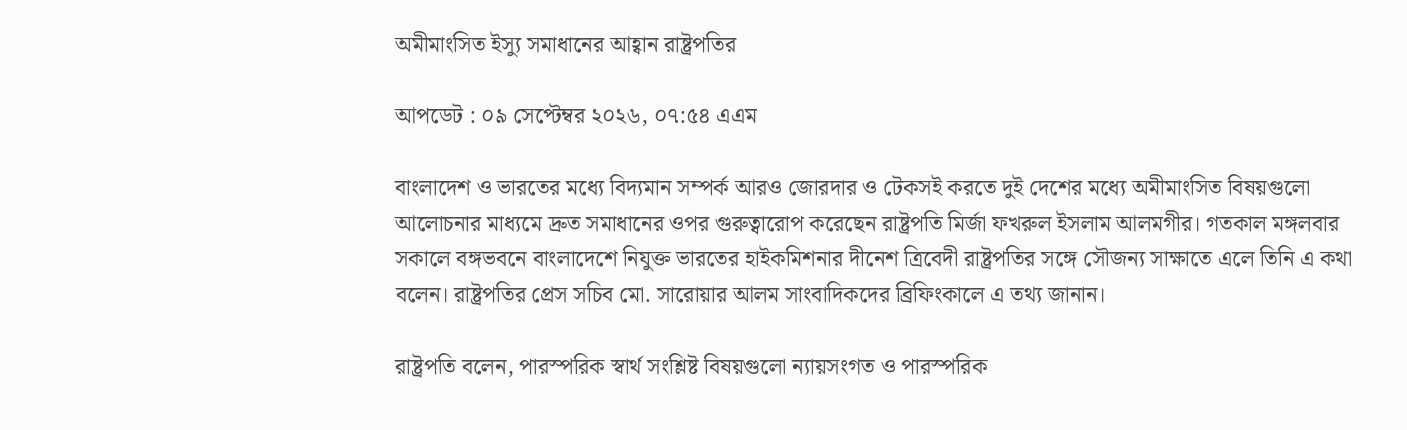অমীমাংসিত ইস্যু সমাধানের আহ্বান রাষ্ট্রপতির

আপডেট : ০৯ সেপ্টেম্বর ২০২৬, ০৭:৫৪ এএম

বাংলাদেশ ও ভারতের মধ্যে বিদ্যমান সম্পর্ক আরও জোরদার ও টেকসই করতে দুই দেশের মধ্যে অমীমাংসিত বিষয়গুলো আলোচনার মাধ্যমে দ্রুত সমাধানের ওপর গুরুত্বারোপ করেছেন রাষ্ট্রপতি মির্জা ফখরুল ইসলাম আলমগীর। গতকাল মঙ্গলবার সকালে বঙ্গভবনে বাংলাদেশে নিযুক্ত ভারতের হাইকমিশনার দীনেশ ত্রিবেদী রাষ্ট্রপতির সঙ্গে সৌজন্য সাক্ষাতে এলে তিনি এ কথা বলেন। রাষ্ট্রপতির প্রেস সচিব মো. সারোয়ার আলম সাংবাদিকদের ব্রিফিংকালে এ তথ্য জানান।

রাষ্ট্রপতি বলেন, পারস্পরিক স্বার্থ সংশ্লিষ্ট বিষয়গুলো ন্যায়সংগত ও পারস্পরিক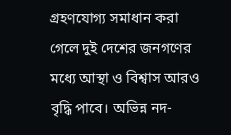গ্রহণযোগ্য সমাধান করা গেলে দুই দেশের জনগণের মধ্যে আস্থা ও বিশ্বাস আরও বৃদ্ধি পাবে। অভিন্ন নদ-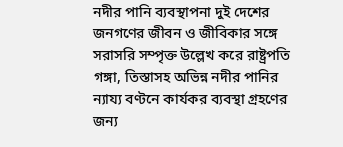নদীর পানি ব্যবস্থাপনা দুই দেশের জনগণের জীবন ও জীবিকার সঙ্গে সরাসরি সম্পৃক্ত উল্লেখ করে রাষ্ট্রপতি গঙ্গা, তিস্তাসহ অভিন্ন নদীর পানির ন্যায্য বণ্টনে কার্যকর ব্যবস্থা গ্রহণের জন্য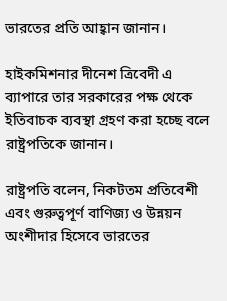ভারতের প্রতি আহ্বান জানান।

হাইকমিশনার দীনেশ ত্রিবেদী এ ব্যাপারে তার সরকারের পক্ষ থেকে ইতিবাচক ব্যবস্থা গ্রহণ করা হচ্ছে বলে রাষ্ট্রপতিকে জানান।

রাষ্ট্রপতি বলেন, নিকটতম প্রতিবেশী এবং গুরুত্বপূর্ণ বাণিজ্য ও উন্নয়ন অংশীদার হিসেবে ভারতের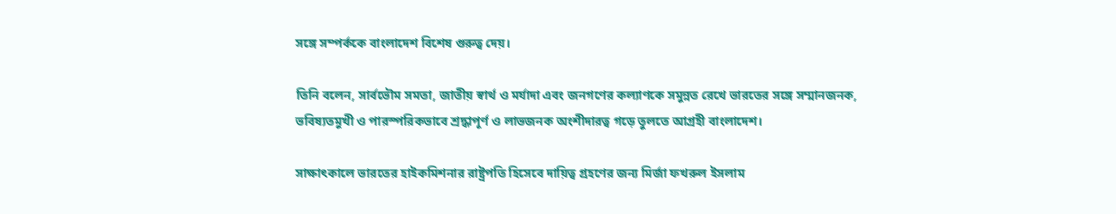সঙ্গে সম্পর্ককে বাংলাদেশ বিশেষ গুরুত্ব দেয়।

তিনি বলেন, সার্বভৌম সমতা, জাতীয় স্বার্থ ও মর্যাদা এবং জনগণের কল্যাণকে সমুন্নত রেখে ভারতের সঙ্গে সম্মানজনক, ভবিষ্যতমুখী ও পারস্পরিকভাবে শ্রদ্ধাপূর্ণ ও লাভজনক অংশীদারত্ব গড়ে তুলতে আগ্রহী বাংলাদেশ।

সাক্ষাৎকালে ভারতের হাইকমিশনার রাষ্ট্রপতি হিসেবে দায়িত্ব গ্রহণের জন্য মির্জা ফখরুল ইসলাম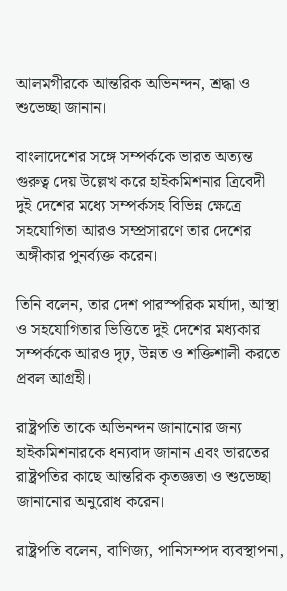আলমগীরকে আন্তরিক অভিনন্দন, শ্রদ্ধা ও শুভেচ্ছা জানান।

বাংলাদেশের সঙ্গে সম্পর্ককে ভারত অত্যন্ত গুরুত্ব দেয় উল্লেখ করে হাইকমিশনার ত্রিবেদী দুই দেশের মধ্যে সম্পর্কসহ বিভিন্ন ক্ষেত্রে সহযোগিতা আরও সম্প্রসারণে তার দেশের অঙ্গীকার পুনর্ব্যক্ত করেন।

তিনি বলেন, তার দেশ পারস্পরিক মর্যাদা, আস্থা ও সহযোগিতার ভিত্তিতে দুই দেশের মধ্যকার সম্পর্ককে আরও দৃঢ়, উন্নত ও শক্তিশালী করতে প্রবল আগ্রহী।

রাষ্ট্রপতি তাকে অভিনন্দন জানানোর জন্য হাইকমিশনারকে ধন্যবাদ জানান এবং ভারতের রাষ্ট্রপতির কাছে আন্তরিক কৃতজ্ঞতা ও শুভেচ্ছা জানানোর অনুরোধ করেন।

রাষ্ট্রপতি বলেন, বাণিজ্য, পানিসম্পদ ব্যবস্থাপনা,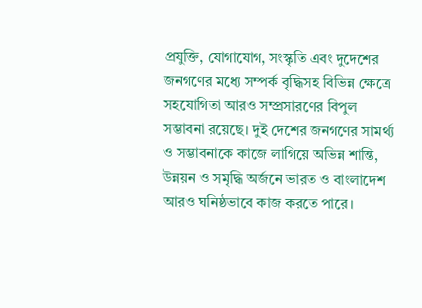প্রযুক্তি, যোগাযোগ, সংস্কৃতি এবং দুদেশের জনগণের মধ্যে সম্পর্ক বৃদ্ধিসহ বিভিন্ন ক্ষেত্রে সহযোগিতা আরও সম্প্রসারণের বিপুল সম্ভাবনা রয়েছে। দুই দেশের জনগণের সামর্থ্য ও সম্ভাবনাকে কাজে লাগিয়ে অভিন্ন শান্তি, উন্নয়ন ও সমৃদ্ধি অর্জনে ভারত ও বাংলাদেশ আরও ঘনিষ্ঠভাবে কাজ করতে পারে।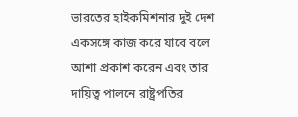ভারতের হাইকমিশনার দুই দেশ একসঙ্গে কাজ করে যাবে বলে আশা প্রকাশ করেন এবং তার দায়িত্ব পালনে রাষ্ট্রপতির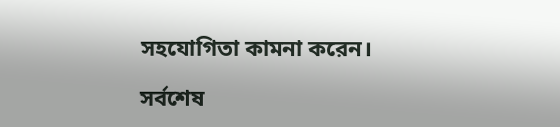সহযোগিতা কামনা করেন।

সর্বশেষ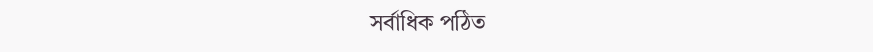সর্বাধিক পঠিত